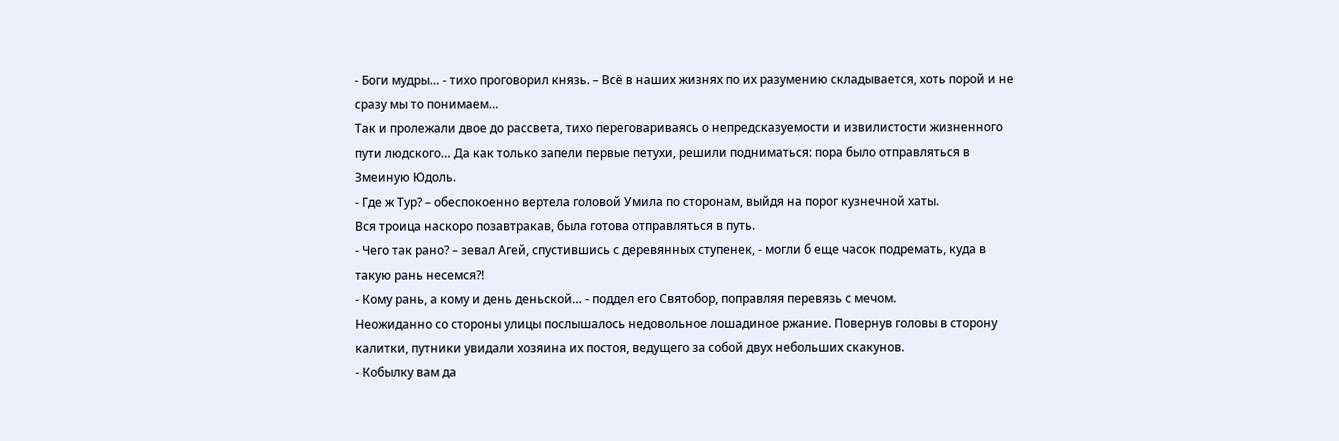- Боги мудры… - тихо проговорил князь. – Всё в наших жизнях по их разумению складывается, хоть порой и не сразу мы то понимаем…
Так и пролежали двое до рассвета, тихо переговариваясь о непредсказуемости и извилистости жизненного пути людского… Да как только запели первые петухи, решили подниматься: пора было отправляться в Змеиную Юдоль.
- Где ж Тур? – обеспокоенно вертела головой Умила по сторонам, выйдя на порог кузнечной хаты.
Вся троица наскоро позавтракав, была готова отправляться в путь.
- Чего так рано? – зевал Агей, спустившись с деревянных ступенек, - могли б еще часок подремать, куда в такую рань несемся?!
- Кому рань, а кому и день деньской… - поддел его Святобор, поправляя перевязь с мечом.
Неожиданно со стороны улицы послышалось недовольное лошадиное ржание. Повернув головы в сторону калитки, путники увидали хозяина их постоя, ведущего за собой двух небольших скакунов.
- Кобылку вам да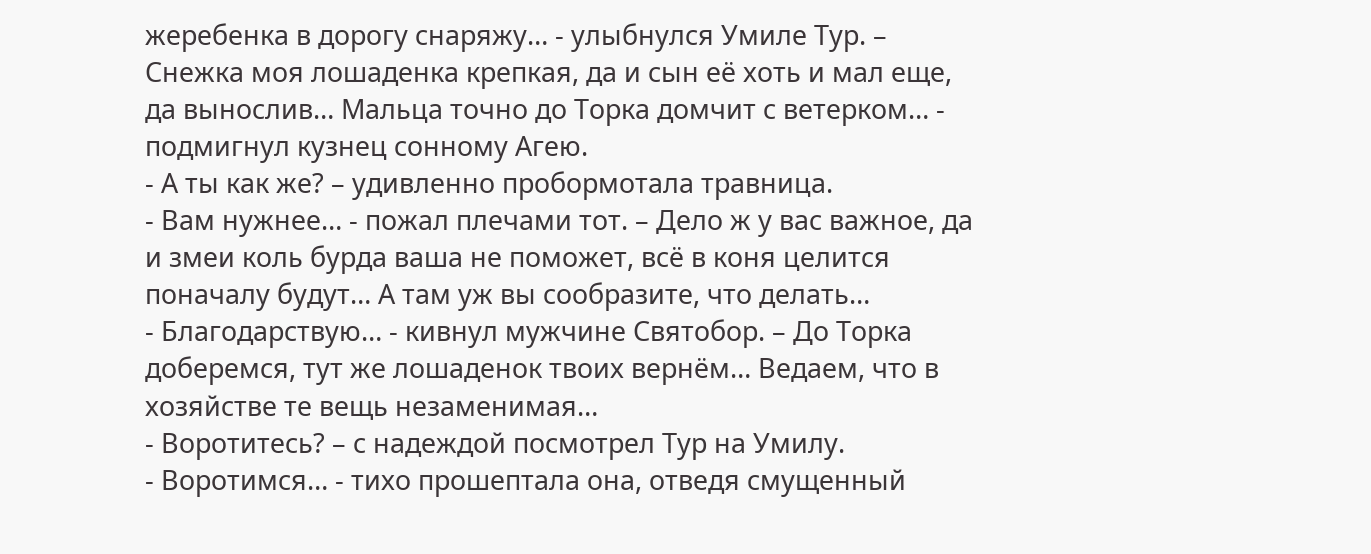жеребенка в дорогу снаряжу… - улыбнулся Умиле Тур. – Снежка моя лошаденка крепкая, да и сын её хоть и мал еще, да вынослив… Мальца точно до Торка домчит с ветерком… - подмигнул кузнец сонному Агею.
- А ты как же? – удивленно пробормотала травница.
- Вам нужнее… - пожал плечами тот. – Дело ж у вас важное, да и змеи коль бурда ваша не поможет, всё в коня целится поначалу будут… А там уж вы сообразите, что делать…
- Благодарствую… - кивнул мужчине Святобор. – До Торка доберемся, тут же лошаденок твоих вернём… Ведаем, что в хозяйстве те вещь незаменимая…
- Воротитесь? – с надеждой посмотрел Тур на Умилу.
- Воротимся… - тихо прошептала она, отведя смущенный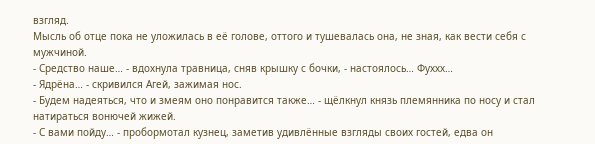взгляд.
Мысль об отце пока не уложилась в её голове, оттого и тушевалась она, не зная, как вести себя с мужчиной.
- Средство наше… - вдохнула травница, сняв крышку с бочки, - настоялось… Фуххх…
- Ядрёна… - скривился Агей, зажимая нос.
- Будем надеяться, что и змеям оно понравится также… - щёлкнул князь племянника по носу и стал натираться вонючей жижей.
- С вами пойду… - пробормотал кузнец, заметив удивлённые взгляды своих гостей, едва он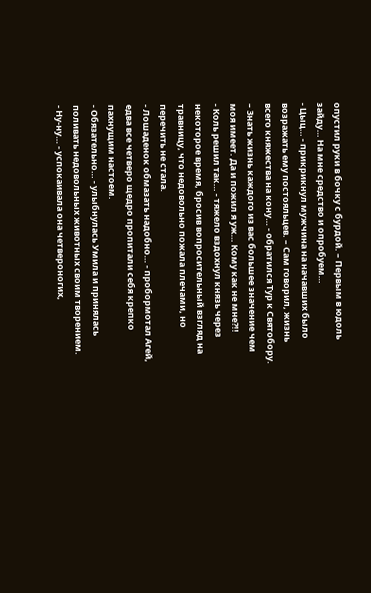опустил руки в бочку с бурдой. – Первым в юдоль зайду… На мне средство и опробуем…
- Цыц… - прикрикнул мужчина на начавших было возражать ему постояльцев. – Сам говорил, жизнь всего княжества на кону… - обратился Тур к Святобору. – Знать жизнь каждого из вас большее значение чем моя имеет. Да и пожил я уж… Кому как не мне?!!
- Коль решил так… - тяжело вздохнул князь через некоторое время, бросив вопросительный взгляд на травницу, что недовольно пожала плечами, но перечить не стала.
- Лошаденок обмазать надобно… - пробормотал Агей, едва все четверо щедро пропитали себя крепко пахнущим настоем.
- Обязательно… - улыбнулась Умила и принялась поливать недовольных животных своим творением.
- Ну-ну… - успокаивала она четвероногих,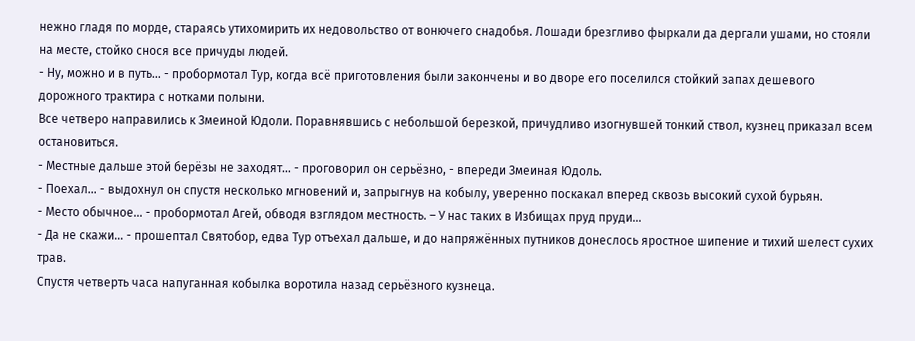нежно гладя по морде, стараясь утихомирить их недовольство от вонючего снадобья. Лошади брезгливо фыркали да дергали ушами, но стояли на месте, стойко снося все причуды людей.
- Ну, можно и в путь… - пробормотал Тур, когда всё приготовления были закончены и во дворе его поселился стойкий запах дешевого дорожного трактира с нотками полыни.
Все четверо направились к Змеиной Юдоли. Поравнявшись с небольшой березкой, причудливо изогнувшей тонкий ствол, кузнец приказал всем остановиться.
- Местные дальше этой берёзы не заходят… - проговорил он серьёзно, - впереди Змеиная Юдоль.
- Поехал… - выдохнул он спустя несколько мгновений и, запрыгнув на кобылу, уверенно поскакал вперед сквозь высокий сухой бурьян.
- Место обычное… - пробормотал Агей, обводя взглядом местность. – У нас таких в Избищах пруд пруди…
- Да не скажи… - прошептал Святобор, едва Тур отъехал дальше, и до напряжённых путников донеслось яростное шипение и тихий шелест сухих трав.
Спустя четверть часа напуганная кобылка воротила назад серьёзного кузнеца.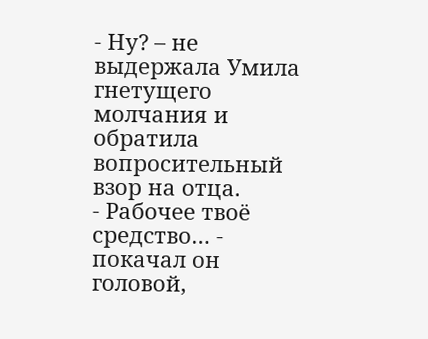- Ну? – не выдержала Умила гнетущего молчания и обратила вопросительный взор на отца.
- Рабочее твоё средство… - покачал он головой,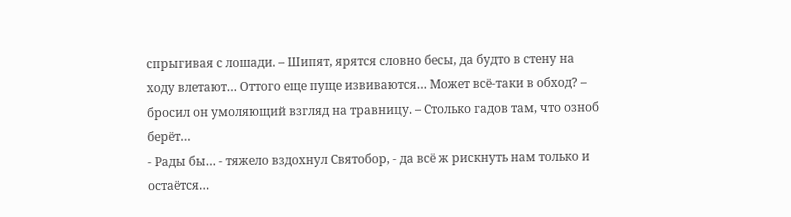спрыгивая с лошади. – Шипят, ярятся словно бесы, да будто в стену на ходу влетают… Оттого еще пуще извиваются… Может всё-таки в обход? – бросил он умоляющий взгляд на травницу. – Столько гадов там, что озноб берёт…
- Рады бы… - тяжело вздохнул Святобор, - да всё ж рискнуть нам только и остаётся…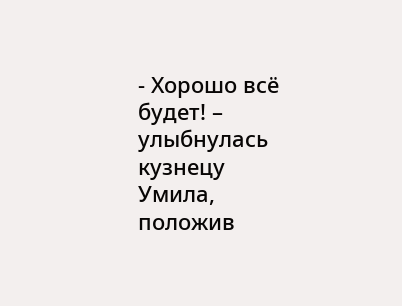- Хорошо всё будет! – улыбнулась кузнецу Умила, положив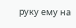руку ему на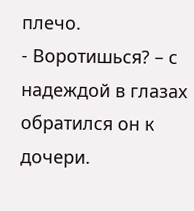плечо.
- Воротишься? – с надеждой в глазах обратился он к дочери.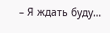– Я ждать буду…